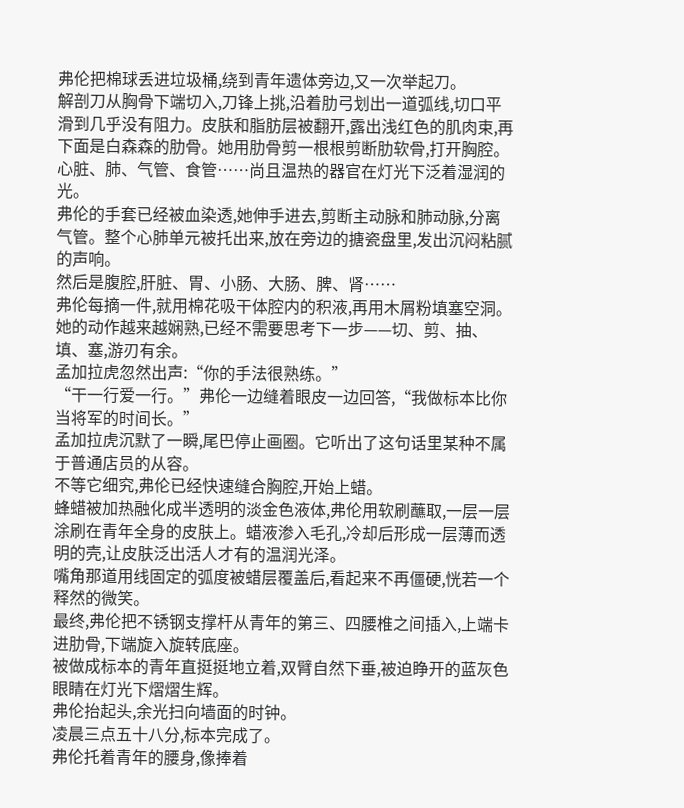弗伦把棉球丢进垃圾桶,绕到青年遗体旁边,又一次举起刀。
解剖刀从胸骨下端切入,刀锋上挑,沿着肋弓划出一道弧线,切口平滑到几乎没有阻力。皮肤和脂肪层被翻开,露出浅红色的肌肉束,再下面是白森森的肋骨。她用肋骨剪一根根剪断肋软骨,打开胸腔。
心脏、肺、气管、食管……尚且温热的器官在灯光下泛着湿润的光。
弗伦的手套已经被血染透,她伸手进去,剪断主动脉和肺动脉,分离气管。整个心肺单元被托出来,放在旁边的搪瓷盘里,发出沉闷粘腻的声响。
然后是腹腔,肝脏、胃、小肠、大肠、脾、肾……
弗伦每摘一件,就用棉花吸干体腔内的积液,再用木屑粉填塞空洞。她的动作越来越娴熟,已经不需要思考下一步——切、剪、抽、填、塞,游刃有余。
孟加拉虎忽然出声:“你的手法很熟练。”
“干一行爱一行。”弗伦一边缝着眼皮一边回答,“我做标本比你当将军的时间长。”
孟加拉虎沉默了一瞬,尾巴停止画圈。它听出了这句话里某种不属于普通店员的从容。
不等它细究,弗伦已经快速缝合胸腔,开始上蜡。
蜂蜡被加热融化成半透明的淡金色液体,弗伦用软刷蘸取,一层一层涂刷在青年全身的皮肤上。蜡液渗入毛孔,冷却后形成一层薄而透明的壳,让皮肤泛出活人才有的温润光泽。
嘴角那道用线固定的弧度被蜡层覆盖后,看起来不再僵硬,恍若一个释然的微笑。
最终,弗伦把不锈钢支撑杆从青年的第三、四腰椎之间插入,上端卡进肋骨,下端旋入旋转底座。
被做成标本的青年直挺挺地立着,双臂自然下垂,被迫睁开的蓝灰色眼睛在灯光下熠熠生辉。
弗伦抬起头,余光扫向墙面的时钟。
凌晨三点五十八分,标本完成了。
弗伦托着青年的腰身,像捧着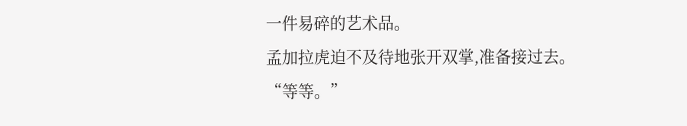一件易碎的艺术品。
孟加拉虎迫不及待地张开双掌,准备接过去。
“等等。”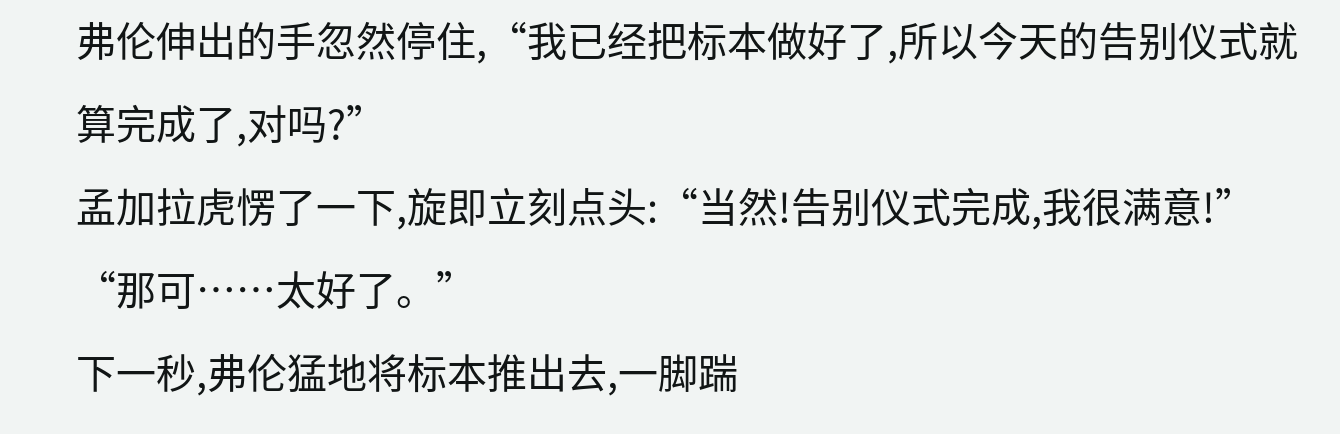弗伦伸出的手忽然停住,“我已经把标本做好了,所以今天的告别仪式就算完成了,对吗?”
孟加拉虎愣了一下,旋即立刻点头:“当然!告别仪式完成,我很满意!”
“那可……太好了。”
下一秒,弗伦猛地将标本推出去,一脚踹